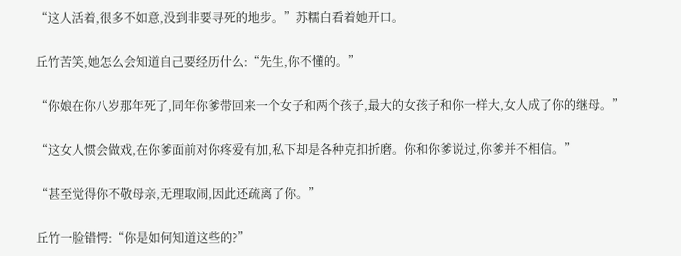“这人活着,很多不如意,没到非要寻死的地步。”苏糯白看着她开口。

丘竹苦笑,她怎么会知道自己要经历什么:“先生,你不懂的。”

“你娘在你八岁那年死了,同年你爹带回来一个女子和两个孩子,最大的女孩子和你一样大,女人成了你的继母。”

“这女人惯会做戏,在你爹面前对你疼爱有加,私下却是各种克扣折磨。你和你爹说过,你爹并不相信。”

“甚至觉得你不敬母亲,无理取闹,因此还疏离了你。”

丘竹一脸错愕:“你是如何知道这些的?”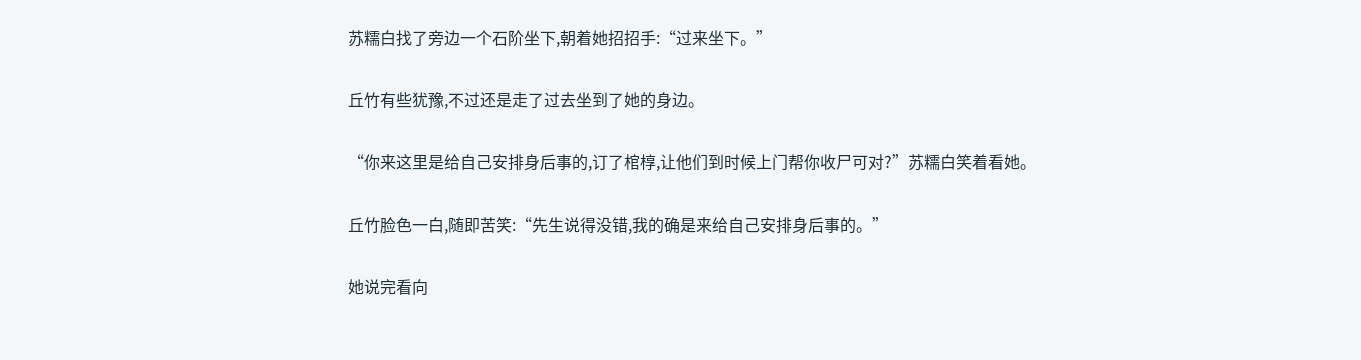苏糯白找了旁边一个石阶坐下,朝着她招招手:“过来坐下。”

丘竹有些犹豫,不过还是走了过去坐到了她的身边。

“你来这里是给自己安排身后事的,订了棺椁,让他们到时候上门帮你收尸可对?”苏糯白笑着看她。

丘竹脸色一白,随即苦笑:“先生说得没错,我的确是来给自己安排身后事的。”

她说完看向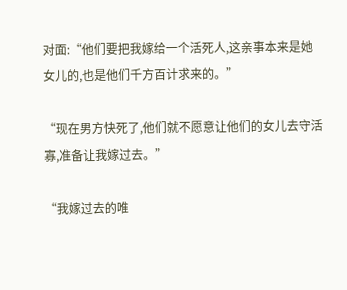对面:“他们要把我嫁给一个活死人,这亲事本来是她女儿的,也是他们千方百计求来的。”

“现在男方快死了,他们就不愿意让他们的女儿去守活寡,准备让我嫁过去。”

“我嫁过去的唯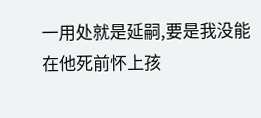一用处就是延嗣,要是我没能在他死前怀上孩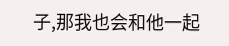子,那我也会和他一起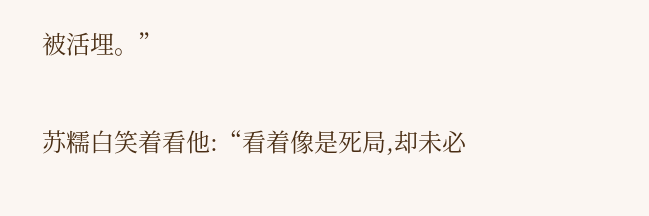被活埋。”

苏糯白笑着看他:“看着像是死局,却未必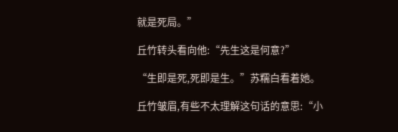就是死局。”

丘竹转头看向他:“先生这是何意?”

“生即是死,死即是生。”苏糯白看着她。

丘竹皱眉,有些不太理解这句话的意思:“小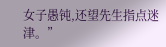女子愚钝,还望先生指点迷津。”